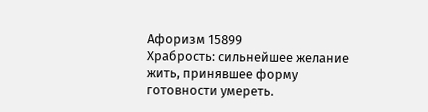Афоризм 15899
Храбрость: сильнейшее желание жить, принявшее форму готовности умереть.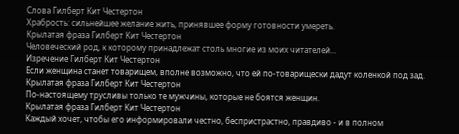Слова Гилберт Кит Честертон
Храбрость: сильнейшее желание жить, принявшее форму готовности умереть.
Крылатая фраза Гилберт Кит Честертон
Человеческий род, к которому принадлежат столь многие из моих читателей...
Изречение Гилберт Кит Честертон
Если женщина станет товарищем, вполне возможно, что ей по-товарищески дадут коленкой под зад.
Крылатая фраза Гилберт Кит Честертон
По-настоящему трусливы только те мужчины, которые не боятся женщин.
Крылатая фраза Гилберт Кит Честертон
Каждый хочет, чтобы его информировали честно, беспристрастно, правдиво - и в полном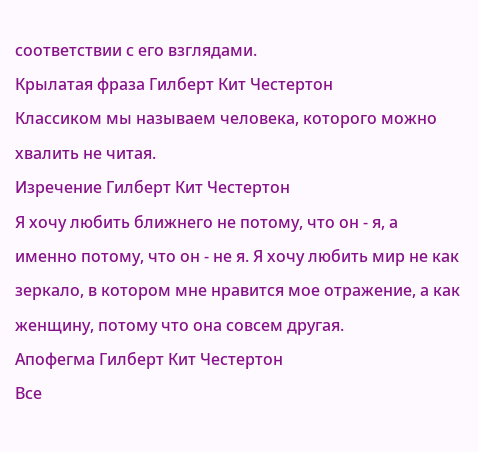соответствии с его взглядами.
Крылатая фраза Гилберт Кит Честертон
Классиком мы называем человека, которого можно хвалить не читая.
Изречение Гилберт Кит Честертон
Я хочу любить ближнего не потому, что он - я, а именно потому, что он - не я. Я хочу любить мир не как зеркало, в котором мне нравится мое отражение, а как женщину, потому что она совсем другая.
Апофегма Гилберт Кит Честертон
Все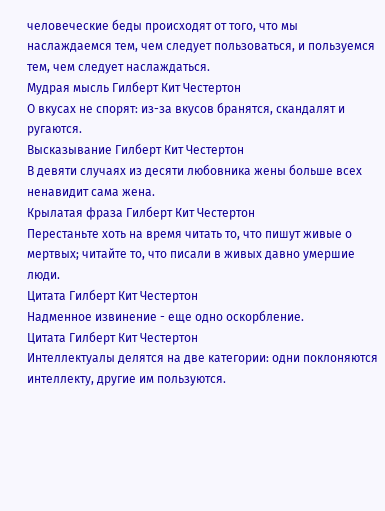человеческие беды происходят от того, что мы наслаждаемся тем, чем следует пользоваться, и пользуемся тем, чем следует наслаждаться.
Мудрая мысль Гилберт Кит Честертон
О вкусах не спорят: из-за вкусов бранятся, скандалят и ругаются.
Высказывание Гилберт Кит Честертон
В девяти случаях из десяти любовника жены больше всех ненавидит сама жена.
Крылатая фраза Гилберт Кит Честертон
Перестаньте хоть на время читать то, что пишут живые о мертвых; читайте то, что писали в живых давно умершие люди.
Цитата Гилберт Кит Честертон
Надменное извинение - еще одно оскорбление.
Цитата Гилберт Кит Честертон
Интеллектуалы делятся на две категории: одни поклоняются интеллекту, другие им пользуются.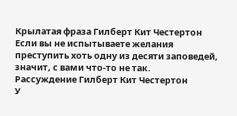Крылатая фраза Гилберт Кит Честертон
Если вы не испытываете желания преступить хоть одну из десяти заповедей, значит, с вами что-то не так.
Рассуждение Гилберт Кит Честертон
У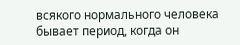всякого нормального человека бывает период, когда он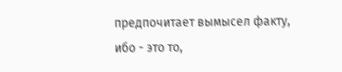предпочитает вымысел факту, ибо - это то,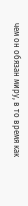чем он обязан миру, в то время как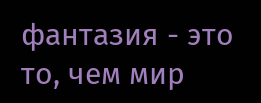фантазия - это то, чем мир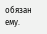обязан ему.